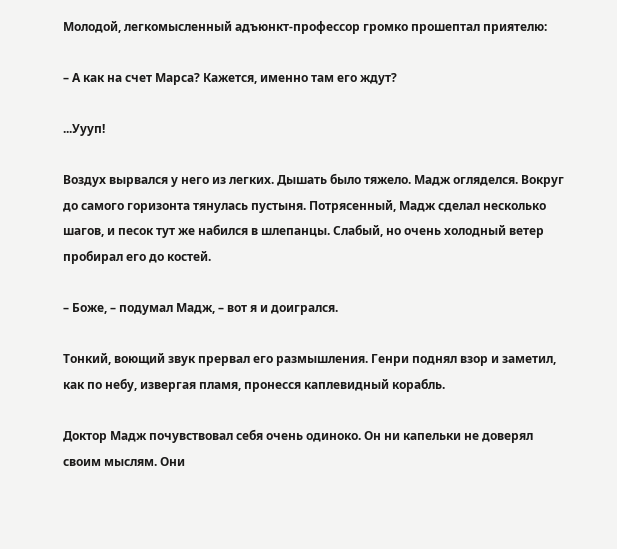Молодой, легкомысленный адъюнкт-профессор громко прошептал приятелю:

– А как на счет Марса? Кажется, именно там его ждут?

...Уууп!

Воздух вырвался у него из легких. Дышать было тяжело. Мадж огляделся. Вокруг до самого горизонта тянулась пустыня. Потрясенный, Мадж сделал несколько шагов, и песок тут же набился в шлепанцы. Слабый, но очень холодный ветер пробирал его до костей.

– Боже, – подумал Мадж, – вот я и доигрался.

Тонкий, воющий звук прервал его размышления. Генри поднял взор и заметил, как по небу, извергая пламя, пронесся каплевидный корабль.

Доктор Мадж почувствовал себя очень одиноко. Он ни капельки не доверял своим мыслям. Они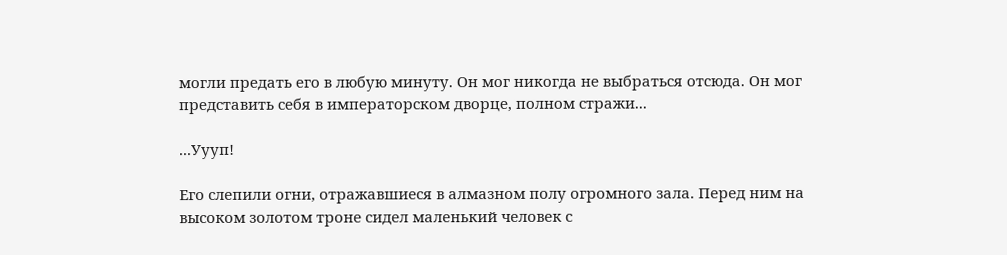могли предать его в любую минуту. Он мог никогда не выбраться отсюда. Он мог представить себя в императорском дворце, полном стражи...

...Уууп!

Его слепили огни, отражавшиеся в алмазном полу огромного зала. Перед ним на высоком золотом троне сидел маленький человек с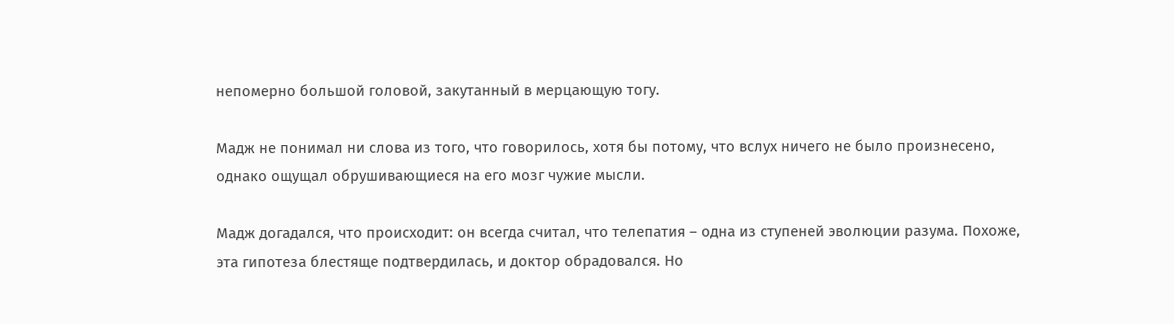непомерно большой головой, закутанный в мерцающую тогу.

Мадж не понимал ни слова из того, что говорилось, хотя бы потому, что вслух ничего не было произнесено, однако ощущал обрушивающиеся на его мозг чужие мысли.

Мадж догадался, что происходит: он всегда считал, что телепатия – одна из ступеней эволюции разума. Похоже, эта гипотеза блестяще подтвердилась, и доктор обрадовался. Но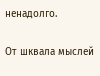ненадолго.

От шквала мыслей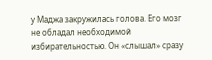у Маджа закружилась голова. Его мозг не обладал необходимой избирательностью. Он «слышал» сразу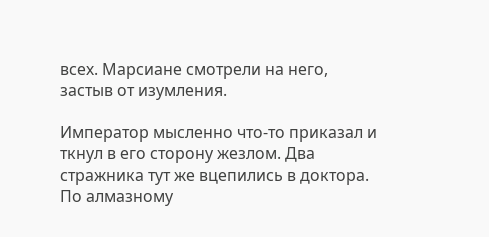всех. Марсиане смотрели на него, застыв от изумления.

Император мысленно что-то приказал и ткнул в его сторону жезлом. Два стражника тут же вцепились в доктора. По алмазному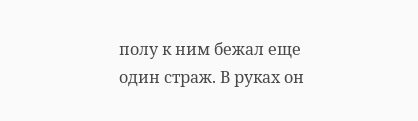полу к ним бежал еще один страж. В руках он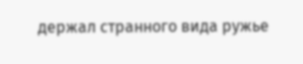держал странного вида ружье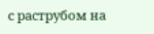с раструбом на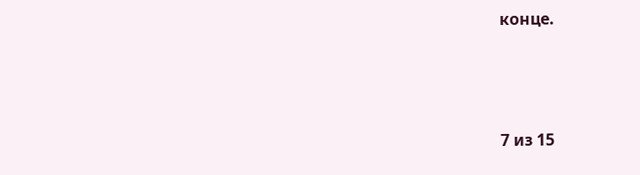конце.



7 из 15